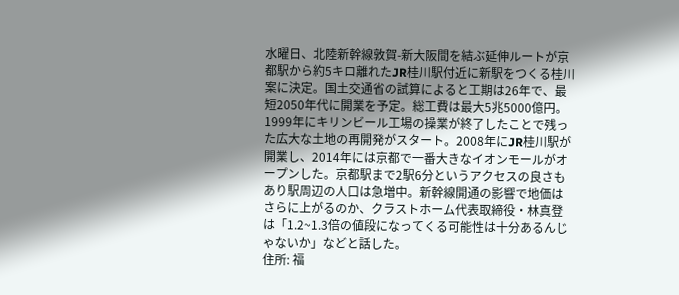水曜日、北陸新幹線敦賀-新大阪間を結ぶ延伸ルートが京都駅から約5キロ離れたJR桂川駅付近に新駅をつくる桂川案に決定。国土交通省の試算によると工期は26年で、最短2050年代に開業を予定。総工費は最大5兆5000億円。1999年にキリンビール工場の操業が終了したことで残った広大な土地の再開発がスタート。2008年にJR桂川駅が開業し、2014年には京都で一番大きなイオンモールがオープンした。京都駅まで2駅6分というアクセスの良さもあり駅周辺の人口は急増中。新幹線開通の影響で地価はさらに上がるのか、クラストホーム代表取締役・林真登は「1.2~1.3倍の値段になってくる可能性は十分あるんじゃないか」などと話した。
住所: 福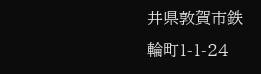井県敦賀市鉄輪町1-1-24